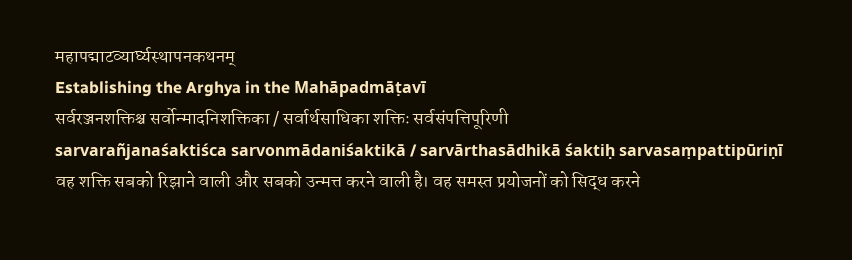महापद्माटव्यार्घ्यस्थापनकथनम्
Establishing the Arghya in the Mahāpadmāṭavī
सर्वरञ्जनशक्तिश्च सर्वोन्मादनिशक्तिका / सर्वार्थसाधिका शक्तिः सर्वसंपत्तिपूरिणी
sarvarañjanaśaktiśca sarvonmādaniśaktikā / sarvārthasādhikā śaktiḥ sarvasaṃpattipūriṇī
वह शक्ति सबको रिझाने वाली और सबको उन्मत्त करने वाली है। वह समस्त प्रयोजनों को सिद्ध करने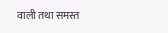वाली तथा समस्त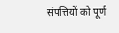संपत्तियों को पूर्ण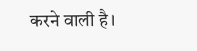करने वाली है।